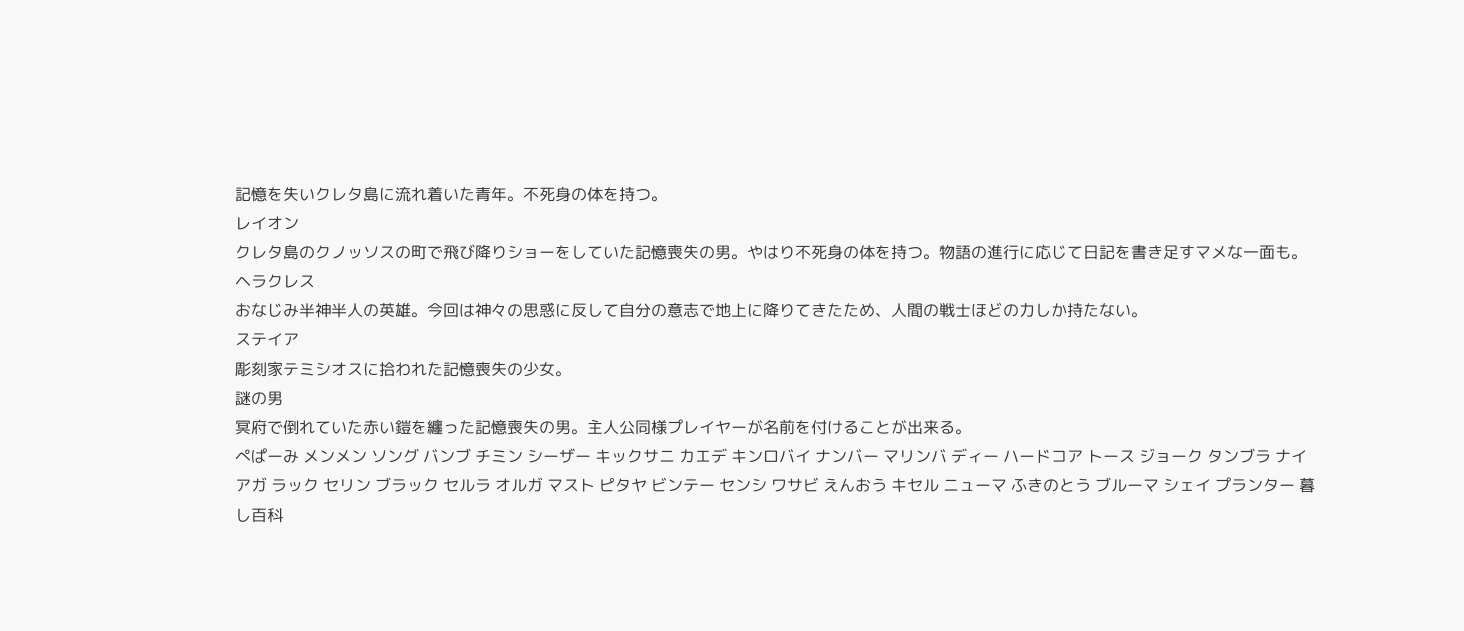記憶を失いクレタ島に流れ着いた青年。不死身の体を持つ。
レイオン
クレタ島のクノッソスの町で飛び降りショーをしていた記憶喪失の男。やはり不死身の体を持つ。物語の進行に応じて日記を書き足すマメな一面も。
ヘラクレス
おなじみ半神半人の英雄。今回は神々の思惑に反して自分の意志で地上に降りてきたため、人間の戦士ほどの力しか持たない。
ステイア
彫刻家テミシオスに拾われた記憶喪失の少女。
謎の男
冥府で倒れていた赤い鎧を纏った記憶喪失の男。主人公同様プレイヤーが名前を付けることが出来る。
ぺぱーみ メンメン ソング バンブ チミン シーザー キックサニ カエデ キンロバイ ナンバー マリンバ ディー ハードコア トース ジョーク タンブラ ナイアガ ラック セリン ブラック セルラ オルガ マスト ピタヤ ビンテー センシ ワサビ えんおう キセル ニューマ ふきのとう ブルーマ シェイ プランター 暮し百科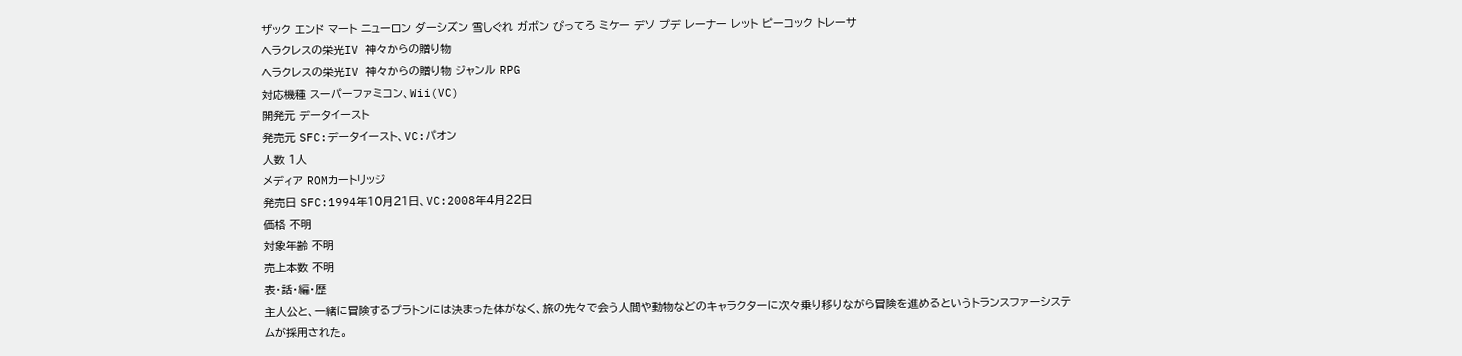ザック エンド マート ニューロン ダーシズン 雪しぐれ ガボン ぴってろ ミケー デソ プデ レーナー レット ピーコック トレーサ
ヘラクレスの栄光IV 神々からの贈り物
ヘラクレスの栄光IV 神々からの贈り物 ジャンル RPG
対応機種 スーパーファミコン、Wii(VC)
開発元 データイースト
発売元 SFC:データイースト、VC:パオン
人数 1人
メディア ROMカートリッジ
発売日 SFC:1994年10月21日、VC:2008年4月22日
価格 不明
対象年齢 不明
売上本数 不明
表・話・編・歴
主人公と、一緒に冒険するプラトンには決まった体がなく、旅の先々で会う人間や動物などのキャラクターに次々乗り移りながら冒険を進めるというトランスファーシステムが採用された。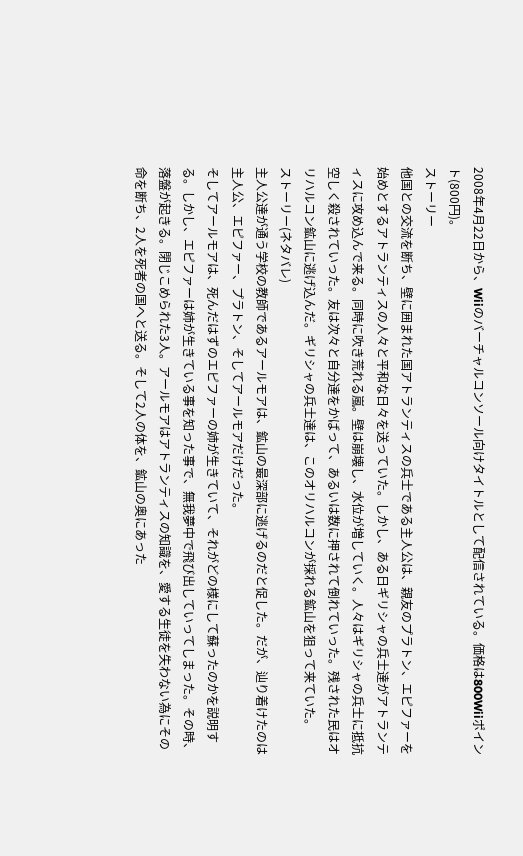2008年4月22日から、Wiiのバーチャルコンソール向けタイトルとして配信されている。価格は800Wiiポイント(800円)。
ストーリー
他国との交流を断ち、壁に囲まれた国アトランティスの兵士である主人公は、親友のプラトン、エピファーを始めとするアトランティスの人々と平和な日々を送っていた。しかし、ある日ギリシャの兵士達がアトランティスに攻め込んで来る。同時に吹き荒れる嵐。壁は崩壊し、水位が増していく。人々はギリシャの兵士に抵抗空しく殺されていった。友は次々と自分達をかばって、あるいは数に押されて倒れていった。残された民はオリハルコン鉱山に逃げ込んだ。ギリシャの兵士達は、このオリハルコンが採れる鉱山を狙って来ていた。
ストーリー(ネタバレ)
主人公達が通う学校の教師であるアールモアは、鉱山の最深部に逃げるのだと促した。だが、辿り着けたのは主人公、エピファー、プラトン、そしてアールモアだけだった。
そしてアールモアは、死んだはずのエピファーの姉が生きていて、それがどの様にして蘇ったのかを説明する。しかし、エピファーは姉が生きている事を知った事で、無我夢中で飛び出していってしまった。その時、落盤が起きる。閉じこめられた3人。アールモアはアトランティスの知識を、愛する生徒を失わない為にその命を断ち、2人を死者の国へと送る。そして2人の体を、鉱山の奥にあった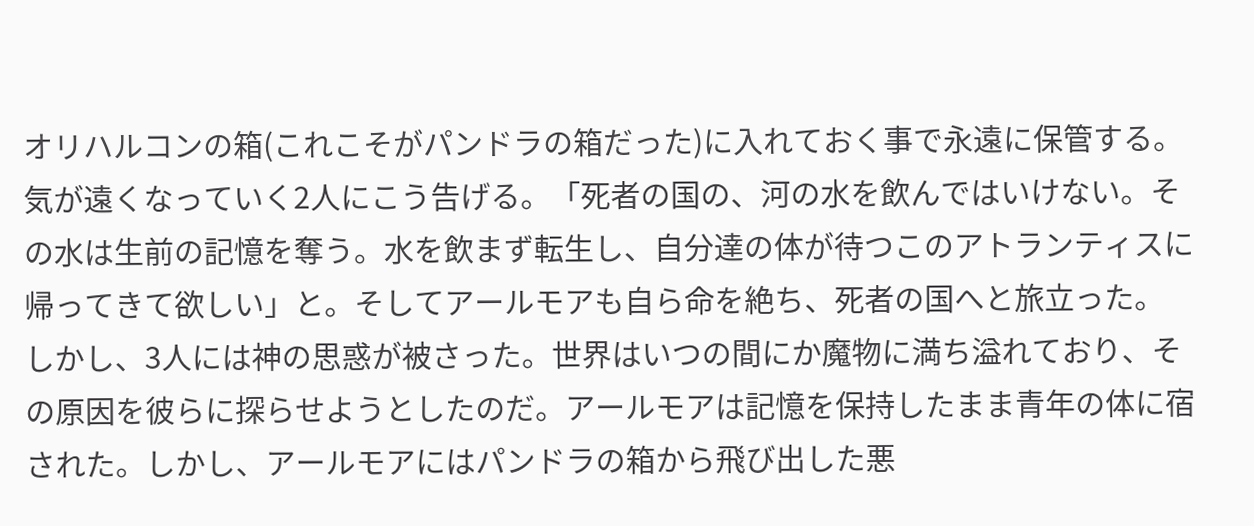オリハルコンの箱(これこそがパンドラの箱だった)に入れておく事で永遠に保管する。気が遠くなっていく2人にこう告げる。「死者の国の、河の水を飲んではいけない。その水は生前の記憶を奪う。水を飲まず転生し、自分達の体が待つこのアトランティスに帰ってきて欲しい」と。そしてアールモアも自ら命を絶ち、死者の国へと旅立った。
しかし、3人には神の思惑が被さった。世界はいつの間にか魔物に満ち溢れており、その原因を彼らに探らせようとしたのだ。アールモアは記憶を保持したまま青年の体に宿された。しかし、アールモアにはパンドラの箱から飛び出した悪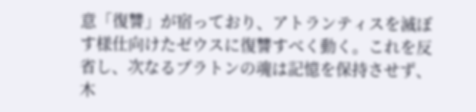意「復讐」が宿っており、アトランティスを滅ぼす様仕向けたゼウスに復讐すべく動く。これを反省し、次なるプラトンの魂は記憶を保持させず、木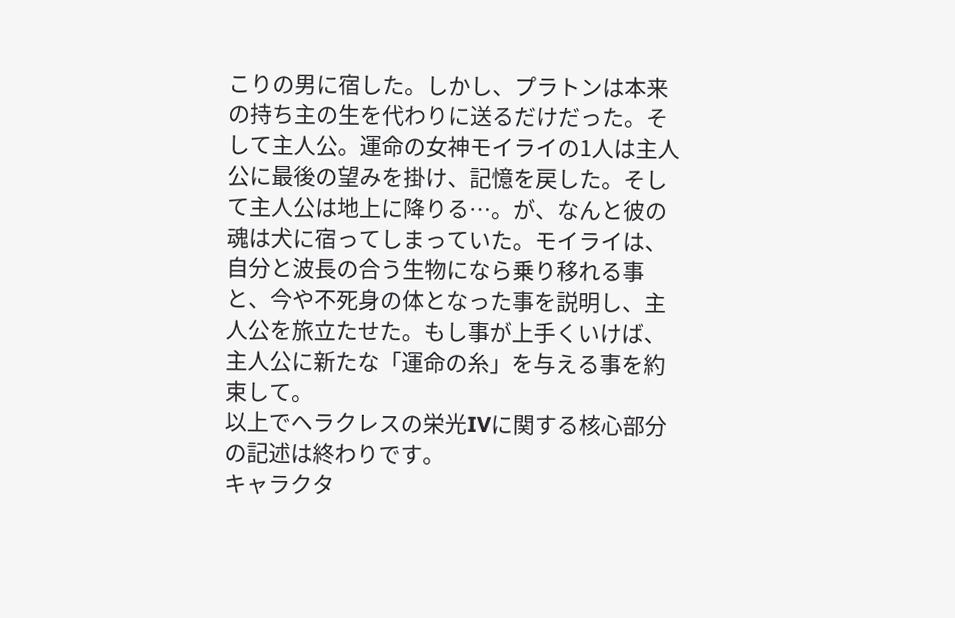こりの男に宿した。しかし、プラトンは本来の持ち主の生を代わりに送るだけだった。そして主人公。運命の女神モイライの1人は主人公に最後の望みを掛け、記憶を戻した。そして主人公は地上に降りる…。が、なんと彼の魂は犬に宿ってしまっていた。モイライは、自分と波長の合う生物になら乗り移れる事と、今や不死身の体となった事を説明し、主人公を旅立たせた。もし事が上手くいけば、主人公に新たな「運命の糸」を与える事を約束して。
以上でヘラクレスの栄光IVに関する核心部分の記述は終わりです。
キャラクタ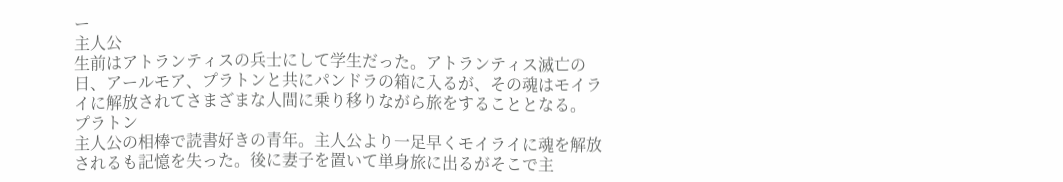ー
主人公
生前はアトランティスの兵士にして学生だった。アトランティス滅亡の日、アールモア、プラトンと共にパンドラの箱に入るが、その魂はモイライに解放されてさまざまな人間に乗り移りながら旅をすることとなる。
プラトン
主人公の相棒で読書好きの青年。主人公より一足早くモイライに魂を解放されるも記憶を失った。後に妻子を置いて単身旅に出るがそこで主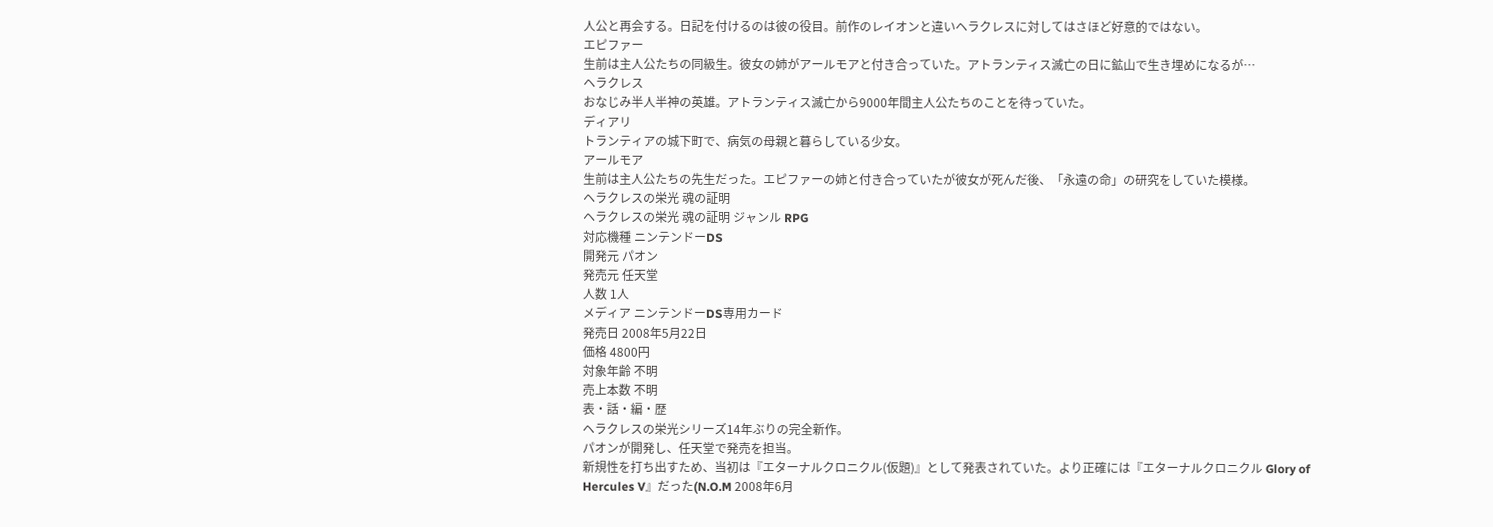人公と再会する。日記を付けるのは彼の役目。前作のレイオンと違いヘラクレスに対してはさほど好意的ではない。
エピファー
生前は主人公たちの同級生。彼女の姉がアールモアと付き合っていた。アトランティス滅亡の日に鉱山で生き埋めになるが…
ヘラクレス
おなじみ半人半神の英雄。アトランティス滅亡から9000年間主人公たちのことを待っていた。
ディアリ
トランティアの城下町で、病気の母親と暮らしている少女。
アールモア
生前は主人公たちの先生だった。エピファーの姉と付き合っていたが彼女が死んだ後、「永遠の命」の研究をしていた模様。
ヘラクレスの栄光 魂の証明
ヘラクレスの栄光 魂の証明 ジャンル RPG
対応機種 ニンテンドーDS
開発元 パオン
発売元 任天堂
人数 1人
メディア ニンテンドーDS専用カード
発売日 2008年5月22日
価格 4800円
対象年齢 不明
売上本数 不明
表・話・編・歴
ヘラクレスの栄光シリーズ14年ぶりの完全新作。
パオンが開発し、任天堂で発売を担当。
新規性を打ち出すため、当初は『エターナルクロニクル(仮題)』として発表されていた。より正確には『エターナルクロニクル Glory of Hercules V』だった(N.O.M 2008年6月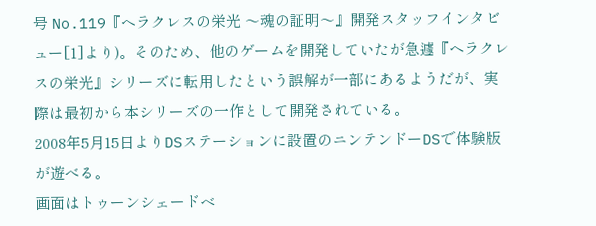号 No.119『ヘラクレスの栄光 〜魂の証明〜』開発スタッフインタビュー[1]より)。そのため、他のゲームを開発していたが急遽『ヘラクレスの栄光』シリーズに転用したという誤解が一部にあるようだが、実際は最初から本シリーズの一作として開発されている。
2008年5月15日よりDSステーションに設置のニンテンドーDSで体験版が遊べる。
画面はトゥーンシェードベ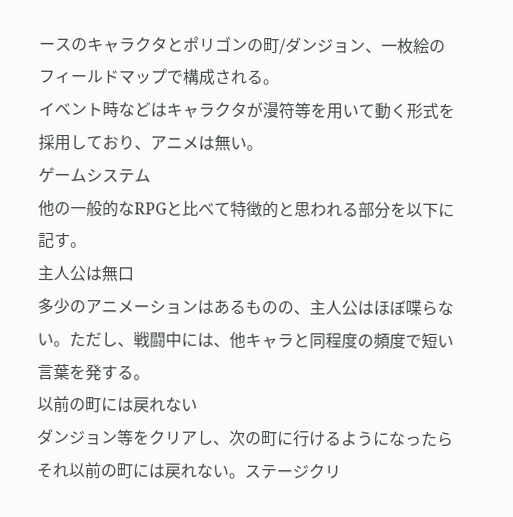ースのキャラクタとポリゴンの町/ダンジョン、一枚絵のフィールドマップで構成される。
イベント時などはキャラクタが漫符等を用いて動く形式を採用しており、アニメは無い。
ゲームシステム
他の一般的なRPGと比べて特徴的と思われる部分を以下に記す。
主人公は無口
多少のアニメーションはあるものの、主人公はほぼ喋らない。ただし、戦闘中には、他キャラと同程度の頻度で短い言葉を発する。
以前の町には戻れない
ダンジョン等をクリアし、次の町に行けるようになったらそれ以前の町には戻れない。ステージクリ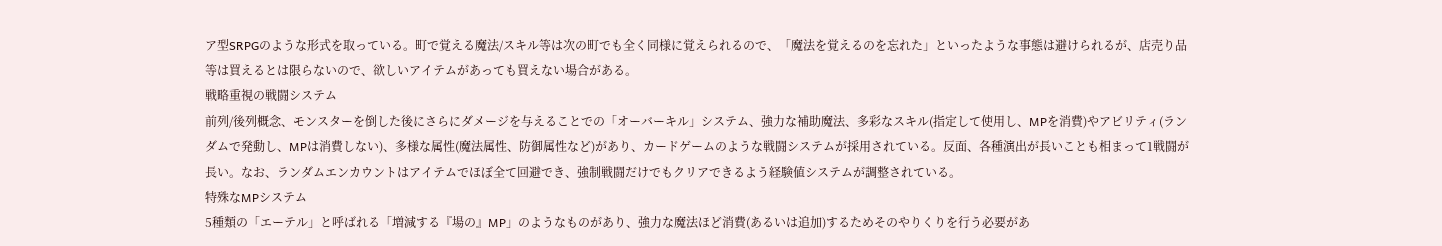ア型SRPGのような形式を取っている。町で覚える魔法/スキル等は次の町でも全く同様に覚えられるので、「魔法を覚えるのを忘れた」といったような事態は避けられるが、店売り品等は買えるとは限らないので、欲しいアイテムがあっても買えない場合がある。
戦略重視の戦闘システム
前列/後列概念、モンスターを倒した後にさらにダメージを与えることでの「オーバーキル」システム、強力な補助魔法、多彩なスキル(指定して使用し、MPを消費)やアビリティ(ランダムで発動し、MPは消費しない)、多様な属性(魔法属性、防御属性など)があり、カードゲームのような戦闘システムが採用されている。反面、各種演出が長いことも相まって1戦闘が長い。なお、ランダムエンカウントはアイテムでほぼ全て回避でき、強制戦闘だけでもクリアできるよう経験値システムが調整されている。
特殊なMPシステム
5種類の「エーテル」と呼ばれる「増減する『場の』MP」のようなものがあり、強力な魔法ほど消費(あるいは追加)するためそのやりくりを行う必要があ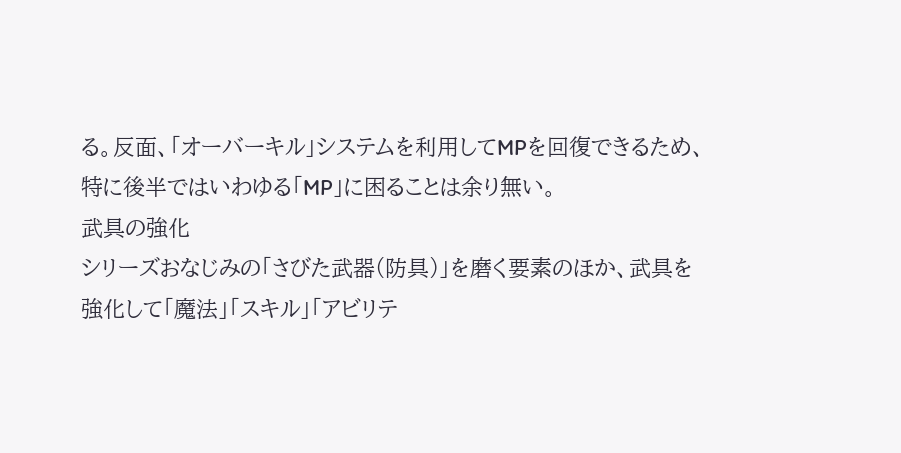る。反面、「オーバーキル」システムを利用してMPを回復できるため、特に後半ではいわゆる「MP」に困ることは余り無い。
武具の強化
シリーズおなじみの「さびた武器(防具)」を磨く要素のほか、武具を強化して「魔法」「スキル」「アビリテ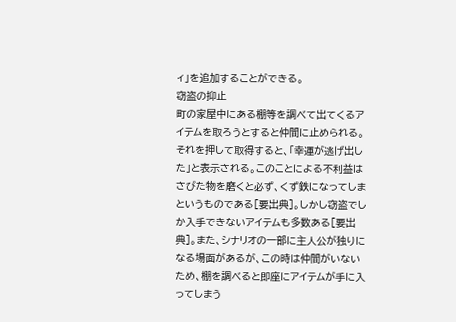ィ」を追加することができる。
窃盗の抑止
町の家屋中にある棚等を調べて出てくるアイテムを取ろうとすると仲間に止められる。それを押して取得すると、「幸運が逃げ出した」と表示される。このことによる不利益はさびた物を磨くと必ず、くず鉄になってしまというものである[要出典]。しかし窃盗でしか入手できないアイテムも多数ある[要出典]。また、シナリオの一部に主人公が独りになる場面があるが、この時は仲間がいないため、棚を調べると即座にアイテムが手に入ってしまう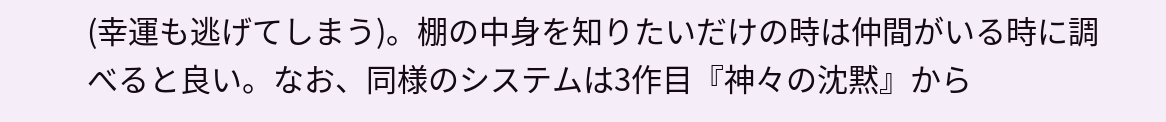(幸運も逃げてしまう)。棚の中身を知りたいだけの時は仲間がいる時に調べると良い。なお、同様のシステムは3作目『神々の沈黙』から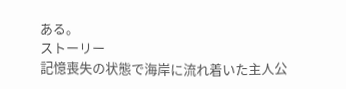ある。
ストーリー
記憶喪失の状態で海岸に流れ着いた主人公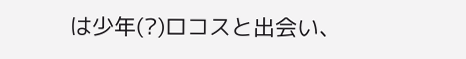は少年(?)ロコスと出会い、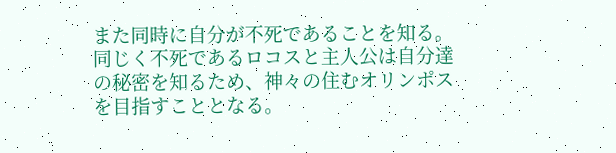また同時に自分が不死であることを知る。同じく不死であるロコスと主人公は自分達の秘密を知るため、神々の住むオリンポスを目指すこととなる。